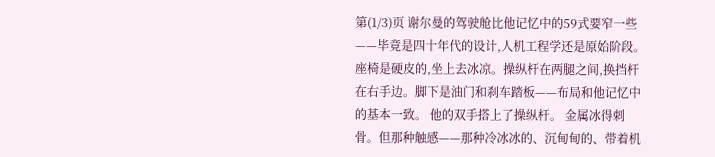第(1/3)页 谢尔曼的驾驶舱比他记忆中的59式要窄一些——毕竟是四十年代的设计,人机工程学还是原始阶段。座椅是硬皮的,坐上去冰凉。操纵杆在两腿之间,换挡杆在右手边。脚下是油门和刹车踏板——布局和他记忆中的基本一致。 他的双手搭上了操纵杆。 金属冰得刺骨。但那种触感——那种冷冰冰的、沉甸甸的、带着机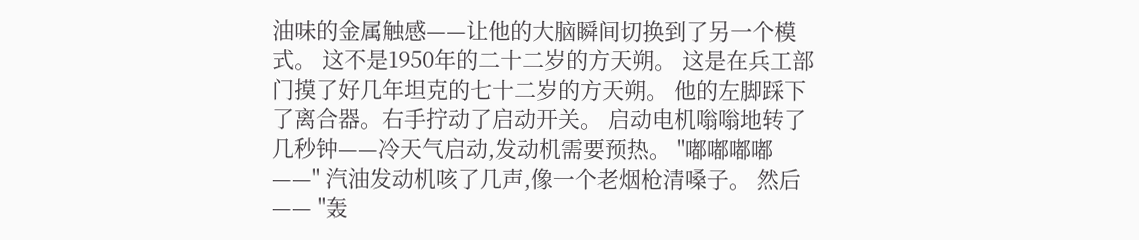油味的金属触感——让他的大脑瞬间切换到了另一个模式。 这不是1950年的二十二岁的方天朔。 这是在兵工部门摸了好几年坦克的七十二岁的方天朔。 他的左脚踩下了离合器。右手拧动了启动开关。 启动电机嗡嗡地转了几秒钟——冷天气启动,发动机需要预热。 "嘟嘟嘟嘟——" 汽油发动机咳了几声,像一个老烟枪清嗓子。 然后—— "轰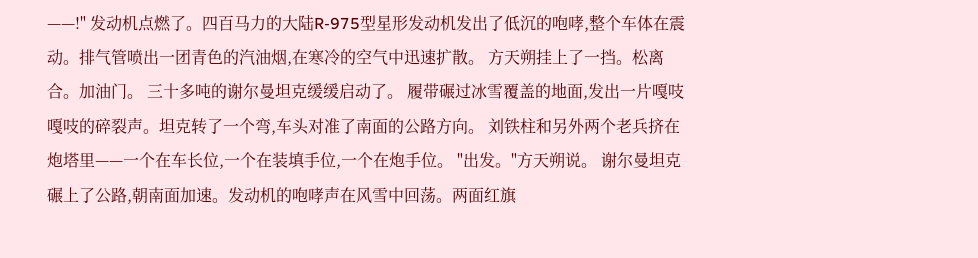——!" 发动机点燃了。四百马力的大陆R-975型星形发动机发出了低沉的咆哮,整个车体在震动。排气管喷出一团青色的汽油烟,在寒冷的空气中迅速扩散。 方天朔挂上了一挡。松离合。加油门。 三十多吨的谢尔曼坦克缓缓启动了。 履带碾过冰雪覆盖的地面,发出一片嘎吱嘎吱的碎裂声。坦克转了一个弯,车头对准了南面的公路方向。 刘铁柱和另外两个老兵挤在炮塔里——一个在车长位,一个在装填手位,一个在炮手位。 "出发。"方天朔说。 谢尔曼坦克碾上了公路,朝南面加速。发动机的咆哮声在风雪中回荡。两面红旗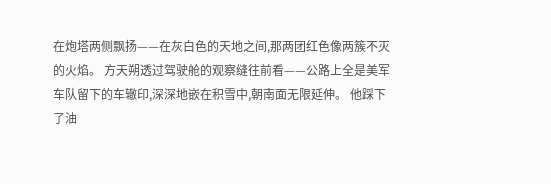在炮塔两侧飘扬——在灰白色的天地之间,那两团红色像两簇不灭的火焰。 方天朔透过驾驶舱的观察缝往前看——公路上全是美军车队留下的车辙印,深深地嵌在积雪中,朝南面无限延伸。 他踩下了油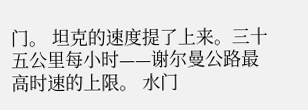门。 坦克的速度提了上来。三十五公里每小时——谢尔曼公路最高时速的上限。 水门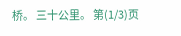桥。 三十公里。 第(1/3)页